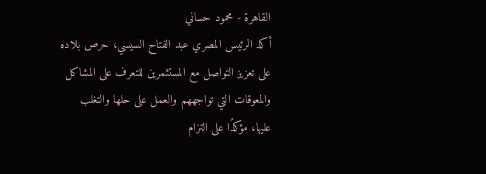القاهرة - محمود حساني
أكد الرئيس المصري عبد الفتاح السيسي، حرص بلاده على تعزيز التواصل مع المستثمرين للتعرف على المشاكل والمعوقات التي تواجههم والعمل على حلها والتغلب عليها، مؤكدًا على التزام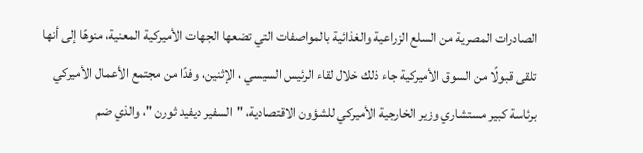الصادرات المصرية من السلع الزراعية والغذائية بالمواصفات التي تضعها الجهات الأميركية المعنية، منوهًا إلى أنها تلقى قبولًا من السوق الأميركية جاء ذلك خلال لقاء الرئيس السيسي ، الإثنين، وفدًا من مجتمع الأعمال الأميركي برئاسة كبير مستشاري وزير الخارجية الأميركي للشؤون الاقتصادية، "السفير ديفيد ثورن "، والذي ضم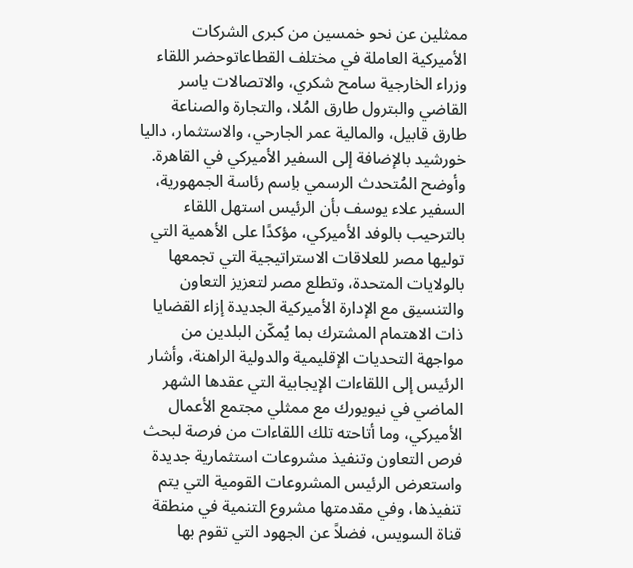ممثلين عن نحو خمسين من كبرى الشركات الأميركية العاملة في مختلف القطاعاتوحضر اللقاء وزراء الخارجية سامح شكري، والاتصالات ياسر القاضي والبترول طارق المُلا، والتجارة والصناعة طارق قابيل، والمالية عمر الجارحي، والاستثمار، داليا خورشيد بالإضافة إلى السفير الأميركي في القاهرة.
وأوضح المُتحدث الرسمي باِسم رئاسة الجمهورية، السفير علاء يوسف بأن الرئيس استهل اللقاء بالترحيب بالوفد الأميركي، مؤكدًا على الأهمية التي توليها مصر للعلاقات الاستراتيجية التي تجمعها بالولايات المتحدة، وتطلع مصر لتعزيز التعاون والتنسيق مع الإدارة الأميركية الجديدة إزاء القضايا ذات الاهتمام المشترك بما يُمكّن البلدين من مواجهة التحديات الإقليمية والدولية الراهنة، وأشار الرئيس إلى اللقاءات الإيجابية التي عقدها الشهر الماضي في نيويورك مع ممثلي مجتمع الأعمال الأميركي، وما أتاحته تلك اللقاءات من فرصة لبحث فرص التعاون وتنفيذ مشروعات استثمارية جديدة واستعرض الرئيس المشروعات القومية التي يتم تنفيذها، وفي مقدمتها مشروع التنمية في منطقة قناة السويس، فضلاً عن الجهود التي تقوم بها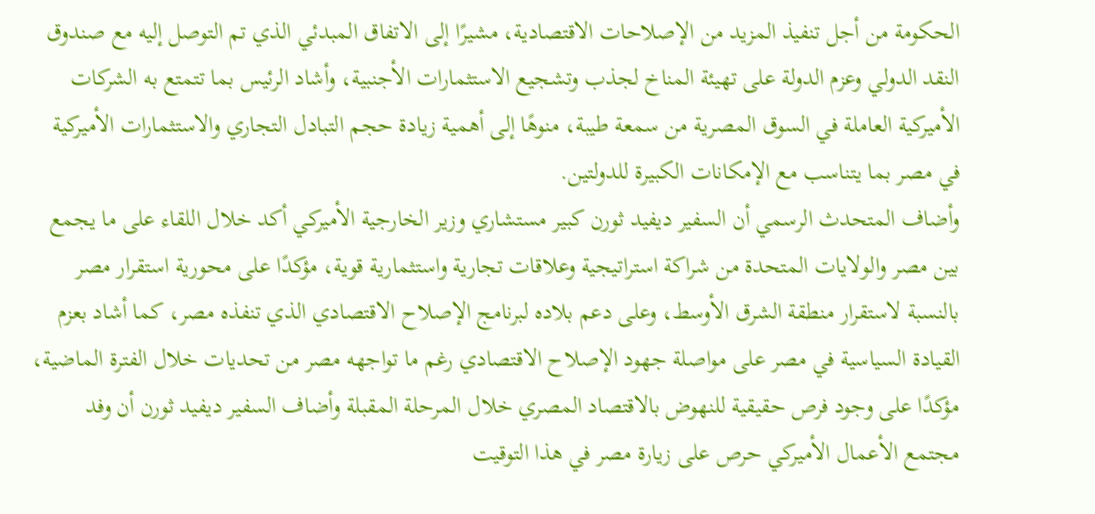الحكومة من أجل تنفيذ المزيد من الإصلاحات الاقتصادية، مشيرًا إلى الاتفاق المبدئي الذي تم التوصل إليه مع صندوق النقد الدولي وعزم الدولة على تهيئة المناخ لجذب وتشجيع الاستثمارات الأجنبية، وأشاد الرئيس بما تتمتع به الشركات الأميركية العاملة في السوق المصرية من سمعة طيبة، منوهًا إلى أهمية زيادة حجم التبادل التجاري والاستثمارات الأميركية في مصر بما يتناسب مع الإمكانات الكبيرة للدولتين.
وأضاف المتحدث الرسمي أن السفير ديفيد ثورن كبير مستشاري وزير الخارجية الأميركي أكد خلال اللقاء على ما يجمع بين مصر والولايات المتحدة من شراكة استراتيجية وعلاقات تجارية واستثمارية قوية، مؤكدًا على محورية استقرار مصر بالنسبة لاستقرار منطقة الشرق الأوسط، وعلى دعم بلاده لبرنامج الإصلاح الاقتصادي الذي تنفذه مصر، كما أشاد بعزم القيادة السياسية في مصر على مواصلة جهود الإصلاح الاقتصادي رغم ما تواجهه مصر من تحديات خلال الفترة الماضية، مؤكدًا على وجود فرص حقيقية للنهوض بالاقتصاد المصري خلال المرحلة المقبلة وأضاف السفير ديفيد ثورن أن وفد مجتمع الأعمال الأميركي حرص على زيارة مصر في هذا التوقيت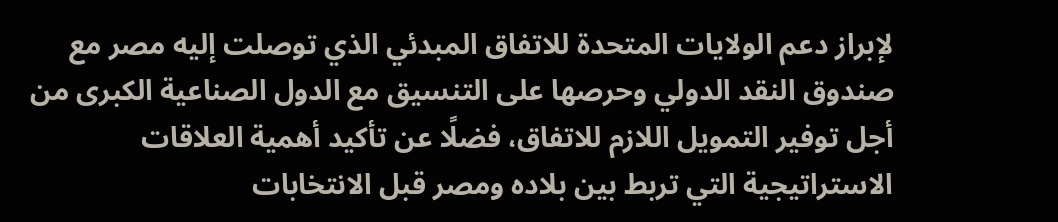لإبراز دعم الولايات المتحدة للاتفاق المبدئي الذي توصلت إليه مصر مع صندوق النقد الدولي وحرصها على التنسيق مع الدول الصناعية الكبرى من أجل توفير التمويل اللازم للاتفاق، فضلًا عن تأكيد أهمية العلاقات الاستراتيجية التي تربط بين بلاده ومصر قبل الانتخابات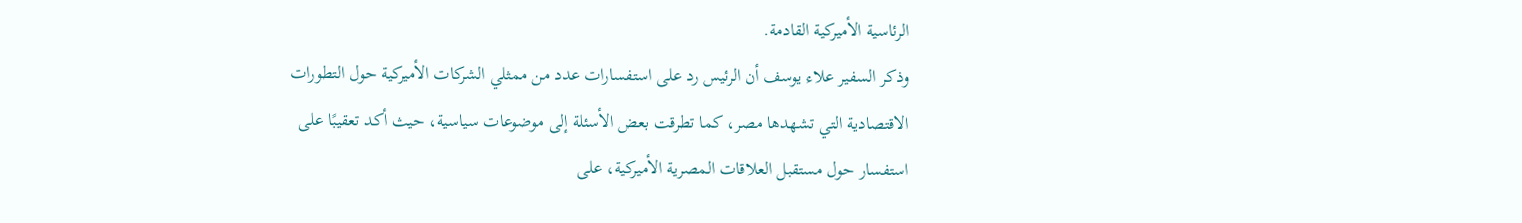الرئاسية الأميركية القادمة.
وذكر السفير علاء يوسف أن الرئيس رد على استفسارات عدد من ممثلي الشركات الأميركية حول التطورات الاقتصادية التي تشهدها مصر، كما تطرقت بعض الأسئلة إلى موضوعات سياسية، حيث أكد تعقيبًا على استفسار حول مستقبل العلاقات المصرية الأميركية، على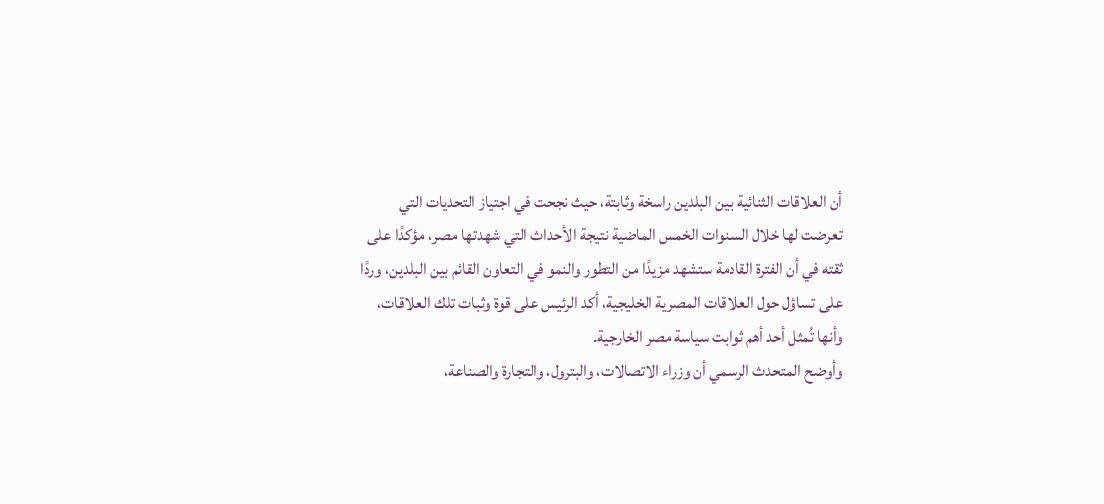أن العلاقات الثنائية بين البلدين راسخة وثابتة، حيث نجحت في اجتياز التحديات التي تعرضت لها خلال السنوات الخمس الماضية نتيجة الأحداث التي شهدتها مصر، مؤكدًا على ثقته في أن الفترة القادمة ستشهد مزيدًا من التطور والنمو في التعاون القائم بين البلدين، وردًا على تساؤل حول العلاقات المصرية الخليجية، أكد الرئيس على قوة وثبات تلك العلاقات، وأنها تُمثل أحد أهم ثوابت سياسة مصر الخارجية.
وأوضح المتحدث الرسمي أن وزراء الاتصالات، والبترول، والتجارة والصناعة،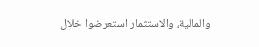والمالية، والاستثمار استعرضوا خلال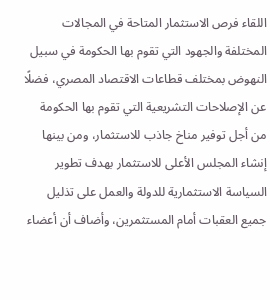اللقاء فرص الاستثمار المتاحة في المجالات المختلفة والجهود التي تقوم بها الحكومة في سبيل النهوض بمختلف قطاعات الاقتصاد المصري، فضلًا عن الإصلاحات التشريعية التي تقوم بها الحكومة من أجل توفير مناخ جاذب للاستثمار، ومن بينها إنشاء المجلس الأعلى للاستثمار بهدف تطوير السياسة الاستثمارية للدولة والعمل على تذليل جميع العقبات أمام المستثمرين، وأضاف أن أعضاء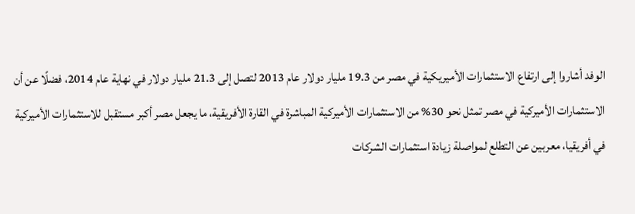الوفد أشاروا إلى ارتفاع الاستثمارات الأميريكية في مصر من 19.3 مليار دولار عام 2013 لتصل إلى 21.3 مليار دولار في نهاية عام 2014، فضلًا عن أن الاستثمارات الأميركية في مصر تمثل نحو 30% من الاستثمارات الأميركية المباشرة في القارة الأفريقية، ما يجعل مصر أكبر مستقبل للاستثمارات الأميركية في أفريقيا، معربين عن التطلع لمواصلة زيادة استثمارات الشركات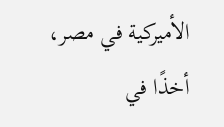الأميركية في مصر، أخذًا في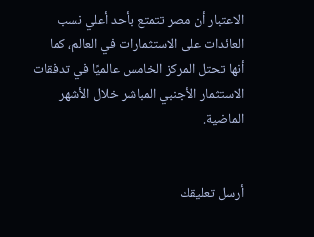الاعتبار أن مصر تتمتع بأحد أعلي نسب العائدات على الاستثمارات في العالم، كما أنها تحتل المركز الخامس عالميًا في تدفقات الاستثمار الأجنبي المباشر خلال الأشهر الماضية.


أرسل تعليقك